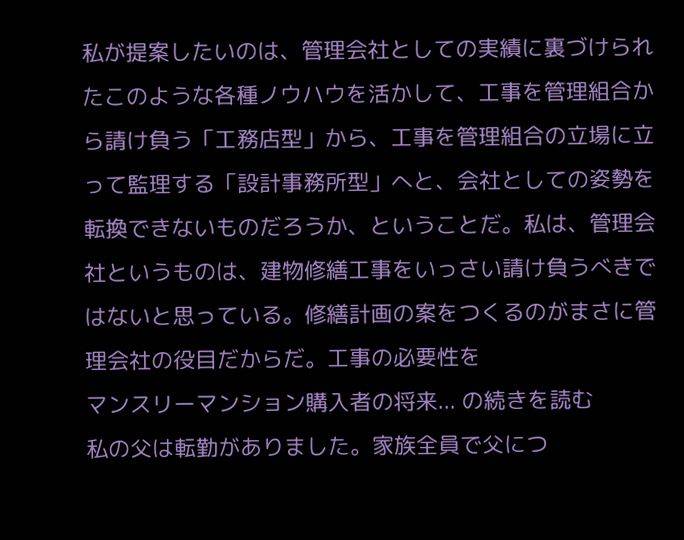私が提案したいのは、管理会社としての実績に裏づけられたこのような各種ノウハウを活かして、工事を管理組合から請け負う「工務店型」から、工事を管理組合の立場に立って監理する「設計事務所型」へと、会社としての姿勢を転換できないものだろうか、ということだ。私は、管理会社というものは、建物修繕工事をいっさい請け負うべきではないと思っている。修繕計画の案をつくるのがまさに管理会社の役目だからだ。工事の必要性を
マンスリーマンション購入者の将来... の続きを読む
私の父は転勤がありました。家族全員で父につ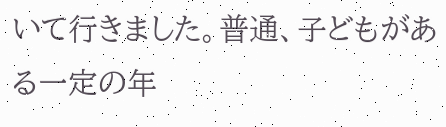いて行きました。普通、子どもがある一定の年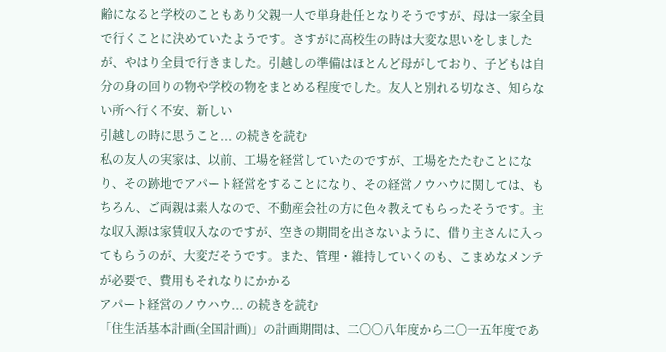齢になると学校のこともあり父親一人で単身赴任となりそうですが、母は一家全員で行くことに決めていたようです。さすがに高校生の時は大変な思いをしましたが、やはり全員で行きました。引越しの準備はほとんど母がしており、子どもは自分の身の回りの物や学校の物をまとめる程度でした。友人と別れる切なさ、知らない所へ行く不安、新しい
引越しの時に思うこと... の続きを読む
私の友人の実家は、以前、工場を経営していたのですが、工場をたたむことになり、その跡地でアパート経営をすることになり、その経営ノウハウに関しては、もちろん、ご両親は素人なので、不動産会社の方に色々教えてもらったそうです。主な収入源は家賃収入なのですが、空きの期間を出さないように、借り主さんに入ってもらうのが、大変だそうです。また、管理・維持していくのも、こまめなメンテが必要で、費用もそれなりにかかる
アパート経営のノウハウ... の続きを読む
「住生活基本計画(全国計画)」の計画期間は、二〇〇八年度から二〇一五年度であ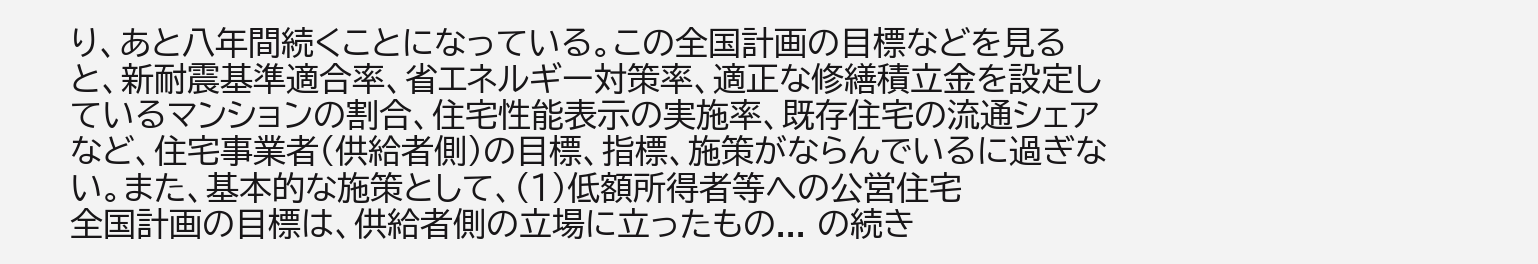り、あと八年間続くことになっている。この全国計画の目標などを見ると、新耐震基準適合率、省エネルギー対策率、適正な修繕積立金を設定しているマンションの割合、住宅性能表示の実施率、既存住宅の流通シェアなど、住宅事業者(供給者側)の目標、指標、施策がならんでいるに過ぎない。また、基本的な施策として、(1)低額所得者等への公営住宅
全国計画の目標は、供給者側の立場に立ったもの... の続き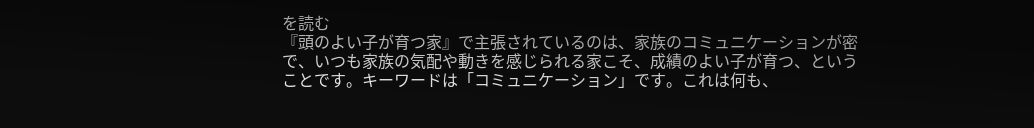を読む
『頭のよい子が育つ家』で主張されているのは、家族のコミュニケーションが密で、いつも家族の気配や動きを感じられる家こそ、成績のよい子が育つ、ということです。キーワードは「コミュニケーション」です。これは何も、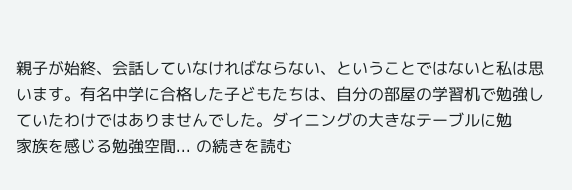親子が始終、会話していなければならない、ということではないと私は思います。有名中学に合格した子どもたちは、自分の部屋の学習机で勉強していたわけではありませんでした。ダイニングの大きなテーブルに勉
家族を感じる勉強空間... の続きを読む